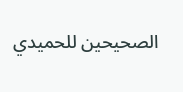الصحيحين للحميدي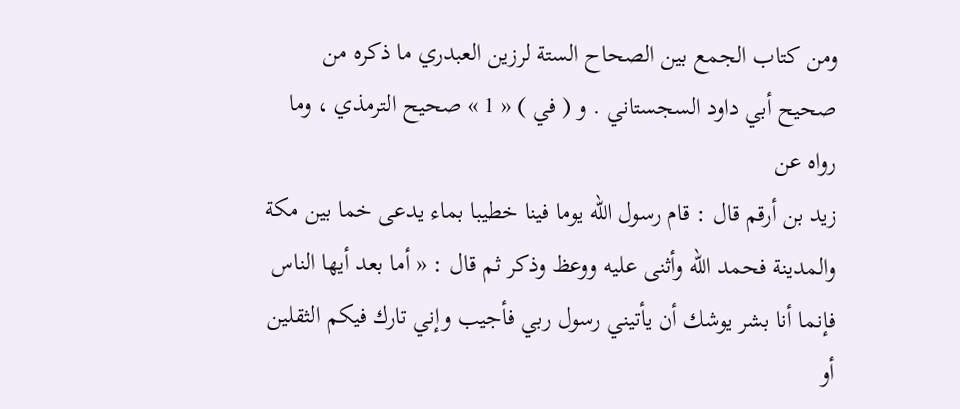ومن كتاب الجمع بين الصحاح الستة لرزين العبدري ما ذكره من صحيح أبي داود السجستاني . و ( في ) « 1 » صحيح الترمذي ، وما رواه عن
زيد بن أرقم قال : قام رسول اللّه يوما فينا خطيبا بماء يدعى خما بين مكة والمدينة فحمد اللّه وأثنى عليه ووعظ وذكر ثم قال : « أما بعد أيها الناس فإنما أنا بشر يوشك أن يأتيني رسول ربي فأجيب وإني تارك فيكم الثقلين أو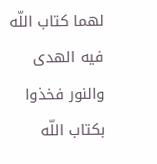لهما كتاب اللّه فيه الهدى والنور فخذوا بكتاب اللّه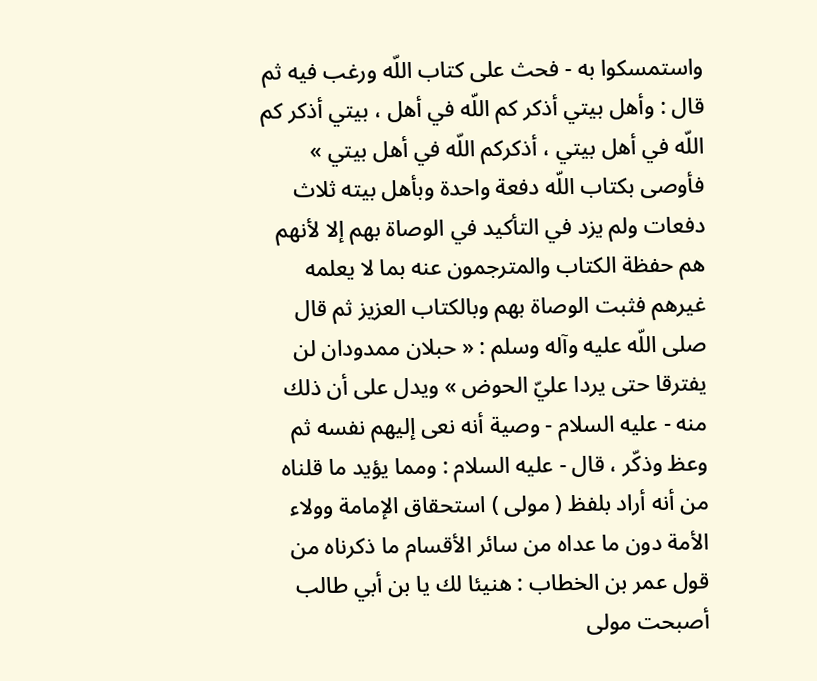واستمسكوا به - فحث على كتاب اللّه ورغب فيه ثم قال : وأهل بيتي أذكر كم اللّه في أهل ، بيتي أذكر كم اللّه في أهل بيتي ، أذكركم اللّه في أهل بيتي » فأوصى بكتاب اللّه دفعة واحدة وبأهل بيته ثلاث دفعات ولم يزد في التأكيد في الوصاة بهم إلا لأنهم هم حفظة الكتاب والمترجمون عنه بما لا يعلمه غيرهم فثبت الوصاة بهم وبالكتاب العزيز ثم قال صلى اللّه عليه وآله وسلم : « حبلان ممدودان لن يفترقا حتى يردا عليّ الحوض » ويدل على أن ذلك منه - عليه السلام - وصية أنه نعى إليهم نفسه ثم وعظ وذكّر ، قال - عليه السلام : ومما يؤيد ما قلناه من أنه أراد بلفظ ( مولى ) استحقاق الإمامة وولاء الأمة دون ما عداه من سائر الأقسام ما ذكرناه من قول عمر بن الخطاب : هنيئا لك يا بن أبي طالب أصبحت مولى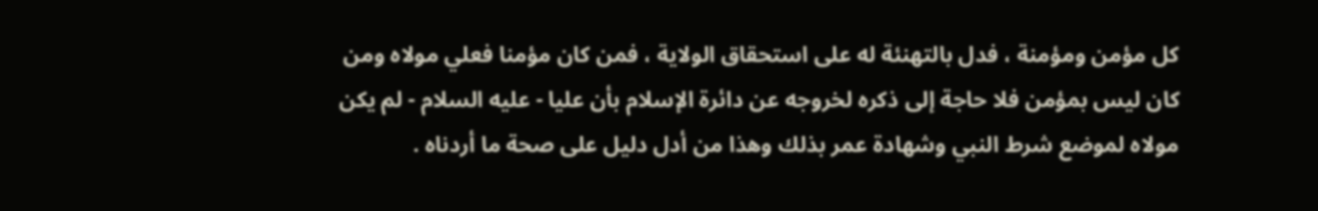كل مؤمن ومؤمنة ، فدل بالتهنئة له على استحقاق الولاية ، فمن كان مؤمنا فعلي مولاه ومن كان ليس بمؤمن فلا حاجة إلى ذكره لخروجه عن دائرة الإسلام بأن عليا - عليه السلام - لم يكن مولاه لموضع شرط النبي وشهادة عمر بذلك وهذا من أدل دليل على صحة ما أردناه .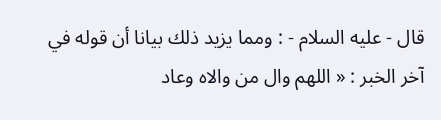قال - عليه السلام - : ومما يزيد ذلك بيانا أن قوله في آخر الخبر : « اللهم وال من والاه وعاد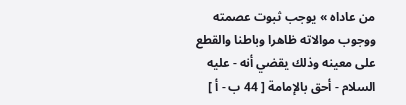من عاداه » يوجب ثبوت عصمته ووجوب موالاته ظاهرا وباطنا والقطع على معينه وذلك يقضي أنه - عليه السلام - أحق بالإمامة [ 44 ب - أ ]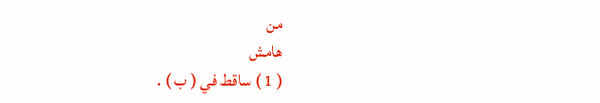من
هامش
( 1 ) ساقط في ( ب ) .